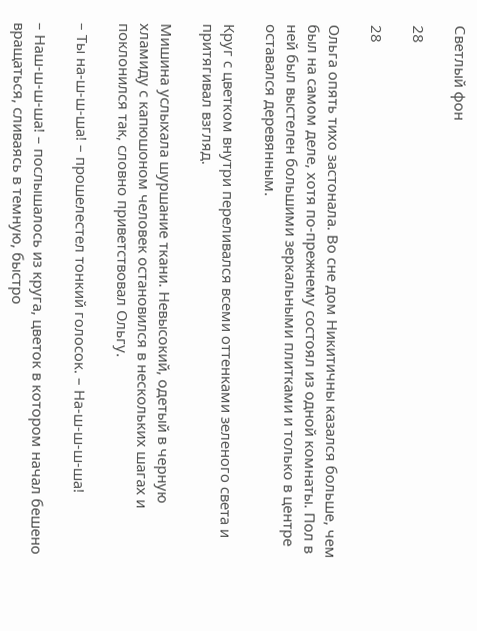Светлый фон

28

28

Ольга опять тихо застонала. Во сне дом Никитичны казался больше, чем был на самом деле, хотя по-прежнему состоял из одной комнаты. Пол в ней был выстелен большими зеркальными плитками и только в центре оставался деревянным.

Круг с цветком внутри переливался всеми оттенками зеленого света и притягивал взгляд.

Мишина услыхала шуршание ткани. Невысокий, одетый в черную хламиду с капюшоном человек остановился в нескольких шагах и поклонился так, словно приветствовал Ольгу.

– Ты на-ш-ш-ша! – прошелестел тонкий голосок. – На-ш-ш-ш-ша!

– Наш-ш-ш-ша! – послышалось из круга, цветок в котором начал бешено вращаться, сливаясь в темную, быстро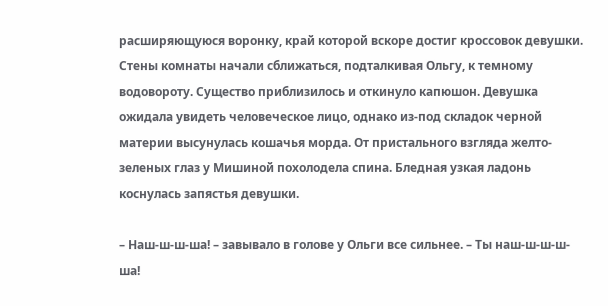расширяющуюся воронку, край которой вскоре достиг кроссовок девушки. Стены комнаты начали сближаться, подталкивая Ольгу, к темному водовороту. Существо приблизилось и откинуло капюшон. Девушка ожидала увидеть человеческое лицо, однако из-под складок черной материи высунулась кошачья морда. От пристального взгляда желто-зеленых глаз у Мишиной похолодела спина. Бледная узкая ладонь коснулась запястья девушки.

– Наш-ш-ш-ша! – завывало в голове у Ольги все сильнее. – Ты наш-ш-ш-ш-ша!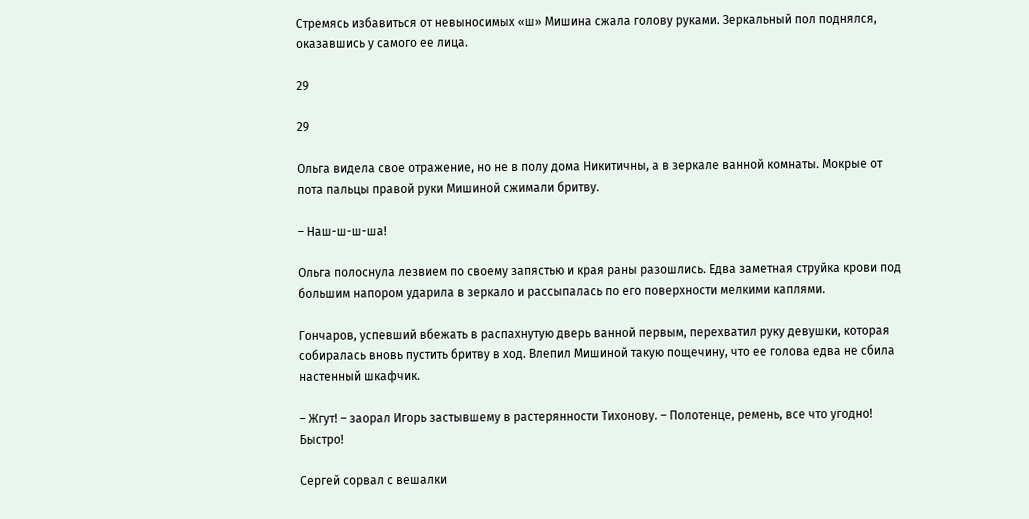Стремясь избавиться от невыносимых «ш» Мишина сжала голову руками. Зеркальный пол поднялся, оказавшись у самого ее лица.

29

29

Ольга видела свое отражение, но не в полу дома Никитичны, а в зеркале ванной комнаты. Мокрые от пота пальцы правой руки Мишиной сжимали бритву.

– Наш-ш-ш-ша!

Ольга полоснула лезвием по своему запястью и края раны разошлись. Едва заметная струйка крови под большим напором ударила в зеркало и рассыпалась по его поверхности мелкими каплями.

Гончаров, успевший вбежать в распахнутую дверь ванной первым, перехватил руку девушки, которая собиралась вновь пустить бритву в ход. Влепил Мишиной такую пощечину, что ее голова едва не сбила настенный шкафчик.

– Жгут! – заорал Игорь застывшему в растерянности Тихонову. – Полотенце, ремень, все что угодно! Быстро!

Сергей сорвал с вешалки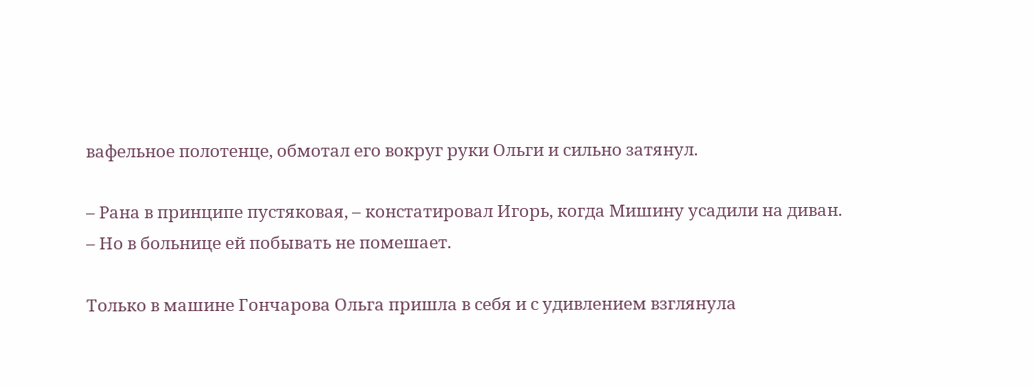вафельное полотенце, обмотал его вокруг руки Ольги и сильно затянул.

– Рана в принципе пустяковая, – констатировал Игорь, когда Мишину усадили на диван. – Но в больнице ей побывать не помешает.

Только в машине Гончарова Ольга пришла в себя и с удивлением взглянула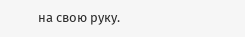на свою руку.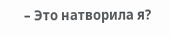– Это натворила я?